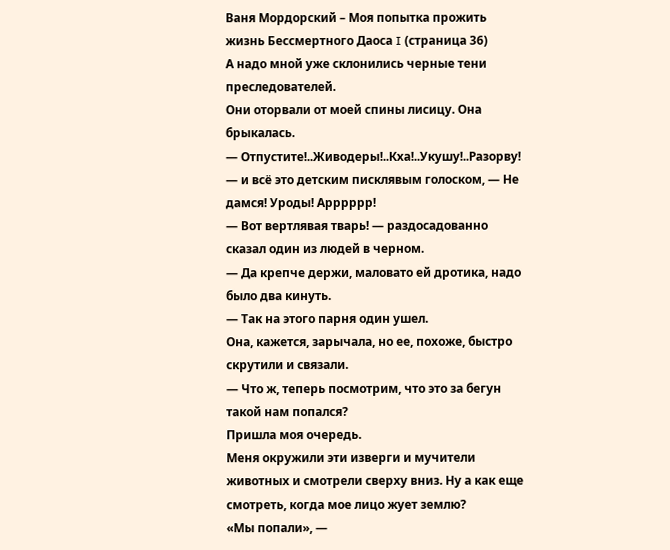Ваня Мордорский – Моя попытка прожить жизнь Бессмертного Даоса I (страница 36)
А надо мной уже склонились черные тени преследователей.
Они оторвали от моей спины лисицу. Она брыкалась.
— Отпустите!..Живодеры!..Кха!..Укушу!..Разорву! — и всё это детским писклявым голоском, — Не дамся! Уроды! Арррррр!
— Вот вертлявая тварь! — раздосадованно сказал один из людей в черном.
— Да крепче держи, маловато ей дротика, надо было два кинуть.
— Так на этого парня один ушел.
Она, кажется, зарычала, но ее, похоже, быстро скрутили и связали.
— Что ж, теперь посмотрим, что это за бегун такой нам попался?
Пришла моя очередь.
Меня окружили эти изверги и мучители животных и смотрели сверху вниз. Ну а как еще смотреть, когда мое лицо жует землю?
«Мы попали», —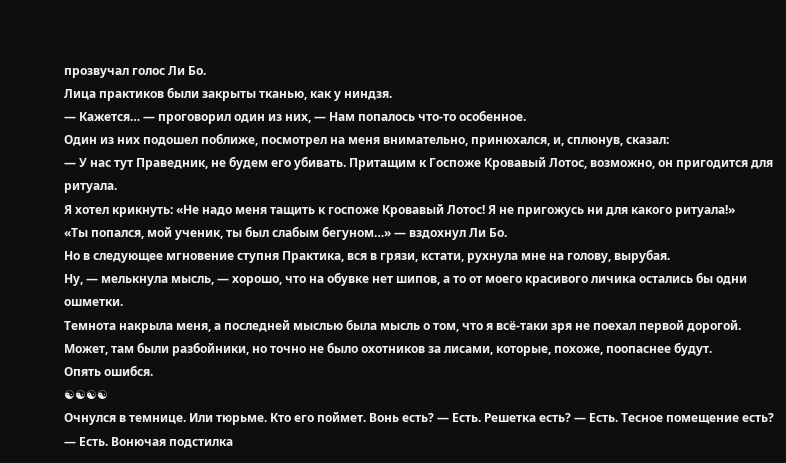прозвучал голос Ли Бо.
Лица практиков были закрыты тканью, как у ниндзя.
— Кажется… — проговорил один из них, — Нам попалось что-то особенное.
Один из них подошел поближе, посмотрел на меня внимательно, принюхался, и, сплюнув, сказал:
— У нас тут Праведник, не будем его убивать. Притащим к Госпоже Кровавый Лотос, возможно, он пригодится для ритуала.
Я хотел крикнуть: «Не надо меня тащить к госпоже Кровавый Лотос! Я не пригожусь ни для какого ритуала!»
«Ты попался, мой ученик, ты был слабым бегуном…» — вздохнул Ли Бо.
Но в следующее мгновение ступня Практика, вся в грязи, кстати, рухнула мне на голову, вырубая.
Ну, — мелькнула мысль, — хорошо, что на обувке нет шипов, а то от моего красивого личика остались бы одни ошметки.
Темнота накрыла меня, а последней мыслью была мысль о том, что я всё-таки зря не поехал первой дорогой. Может, там были разбойники, но точно не было охотников за лисами, которые, похоже, поопаснее будут.
Опять ошибся.
☯☯☯☯
Очнулся в темнице. Или тюрьме. Кто его поймет. Вонь есть? — Есть. Решетка есть? — Есть. Тесное помещение есть? — Есть. Вонючая подстилка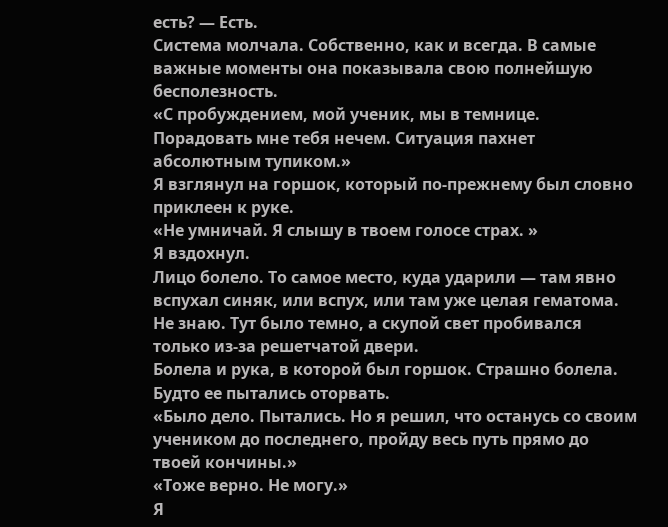есть? — Есть.
Система молчала. Собственно, как и всегда. В самые важные моменты она показывала свою полнейшую бесполезность.
«С пробуждением, мой ученик, мы в темнице. Порадовать мне тебя нечем. Ситуация пахнет абсолютным тупиком.»
Я взглянул на горшок, который по-прежнему был словно приклеен к руке.
«Не умничай. Я слышу в твоем голосе страх. »
Я вздохнул.
Лицо болело. То самое место, куда ударили — там явно вспухал синяк, или вспух, или там уже целая гематома. Не знаю. Тут было темно, а скупой свет пробивался только из-за решетчатой двери.
Болела и рука, в которой был горшок. Страшно болела. Будто ее пытались оторвать.
«Было дело. Пытались. Но я решил, что останусь со своим учеником до последнего, пройду весь путь прямо до твоей кончины.»
«Тоже верно. Не могу.»
Я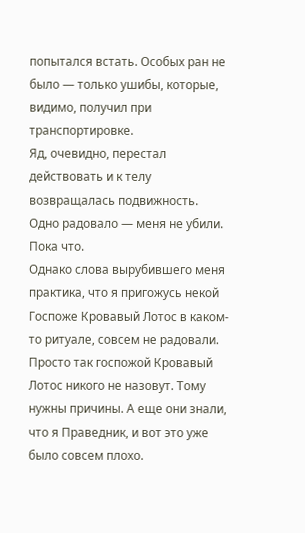попытался встать. Особых ран не было — только ушибы, которые, видимо, получил при транспортировке.
Яд, очевидно, перестал действовать и к телу возвращалась подвижность.
Одно радовало — меня не убили. Пока что.
Однако слова вырубившего меня практика, что я пригожусь некой Госпоже Кровавый Лотос в каком-то ритуале, совсем не радовали. Просто так госпожой Кровавый Лотос никого не назовут. Тому нужны причины. А еще они знали, что я Праведник, и вот это уже было совсем плохо.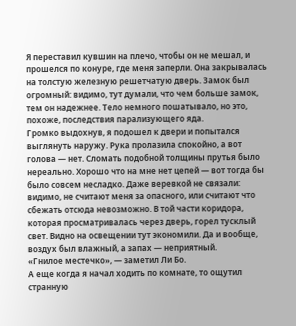Я переставил кувшин на плечо, чтобы он не мешал, и прошелся по конуре, где меня заперли. Она закрывалась на толстую железную решетчатую дверь. Замок был огромный: видимо, тут думали, что чем больше замок, тем он надежнее. Тело немного пошатывало, но это, похоже, последствия парализующего яда.
Громко выдохнув, я подошел к двери и попытался выглянуть наружу. Рука пролазила спокойно, а вот голова — нет. Сломать подобной толщины прутья было нереально. Хорошо что на мне нет цепей — вот тогда бы было совсем несладко. Даже веревкой не связали: видимо, не считают меня за опасного, или считают что сбежать отсюда невозможно. В той части коридора, которая просматривалась через дверь, горел тусклый свет. Видно на освещении тут экономили. Да и вообще, воздух был влажный, а запах — неприятный.
«Гнилое местечко», — заметил Ли Бо.
А еще когда я начал ходить по комнате, то ощутил странную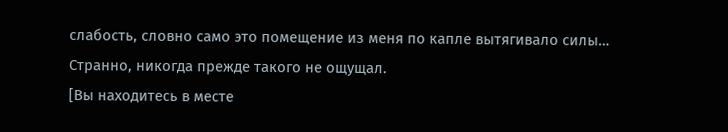слабость, словно само это помещение из меня по капле вытягивало силы… Странно, никогда прежде такого не ощущал.
[Вы находитесь в месте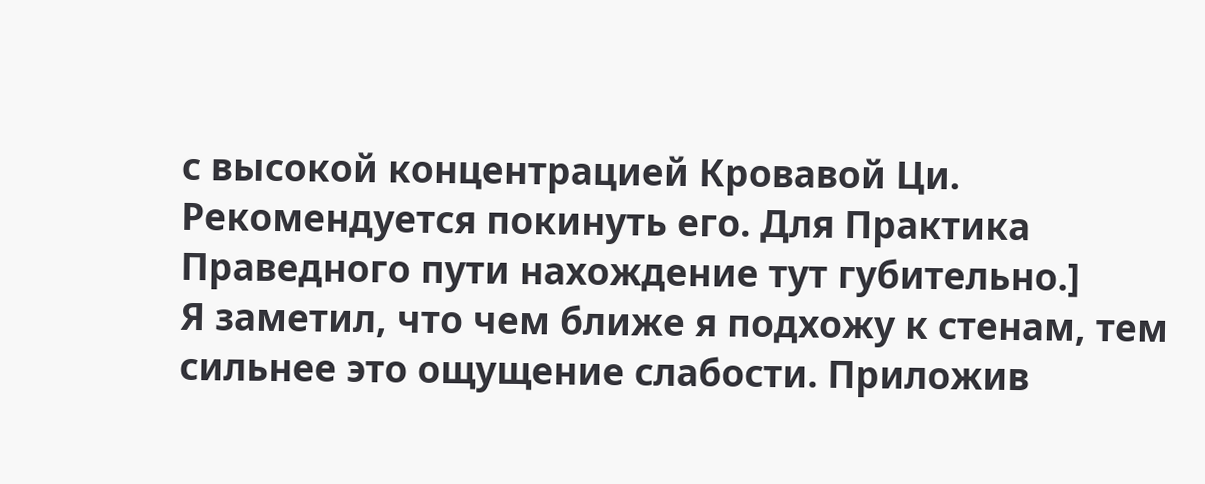с высокой концентрацией Кровавой Ци. Рекомендуется покинуть его. Для Практика Праведного пути нахождение тут губительно.]
Я заметил, что чем ближе я подхожу к стенам, тем сильнее это ощущение слабости. Приложив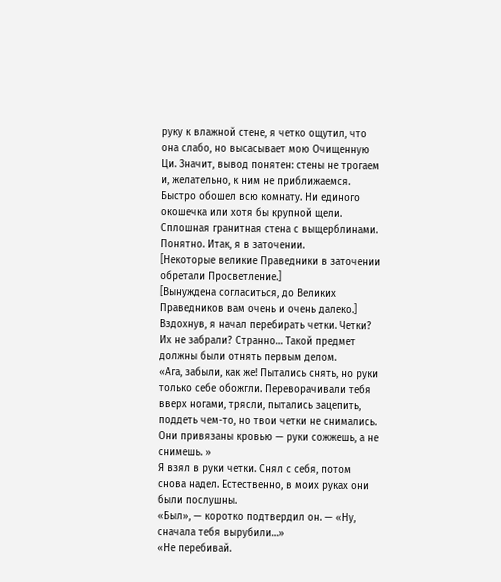руку к влажной стене, я четко ощутил, что она слабо, но высасывает мою Очищенную Ци. Значит, вывод понятен: стены не трогаем и, желательно, к ним не приближаемся.
Быстро обошел всю комнату. Ни единого окошечка или хотя бы крупной щели. Сплошная гранитная стена с выщерблинами. Понятно. Итак, я в заточении.
[Некоторые великие Праведники в заточении обретали Просветление.]
[Вынуждена согласиться, до Великих Праведников вам очень и очень далеко.]
Вздохнув, я начал перебирать четки. Четки? Их не забрали? Странно… Такой предмет должны были отнять первым делом.
«Ага, забыли, как же! Пытались снять, но руки только себе обожгли. Переворачивали тебя вверх ногами, трясли, пытались зацепить, поддеть чем-то, но твои четки не снимались. Они привязаны кровью — руки сожжешь, а не снимешь. »
Я взял в руки четки. Снял с себя, потом снова надел. Естественно, в моих руках они были послушны.
«Был», — коротко подтвердил он. — «Ну, сначала тебя вырубили…»
«Не перебивай.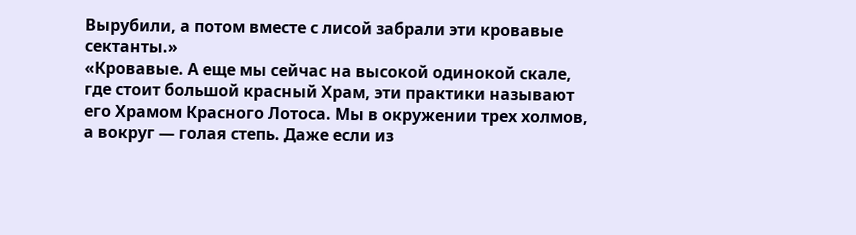Вырубили, а потом вместе с лисой забрали эти кровавые сектанты.»
«Кровавые. А еще мы сейчас на высокой одинокой скале, где стоит большой красный Храм, эти практики называют его Храмом Красного Лотоса. Мы в окружении трех холмов, а вокруг — голая степь. Даже если из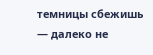темницы сбежишь — далеко не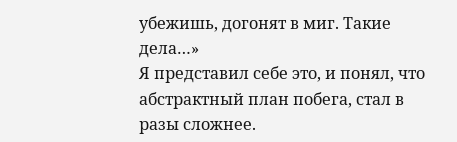убежишь, догонят в миг. Такие дела…»
Я представил себе это, и понял, что абстрактный план побега, стал в разы сложнее.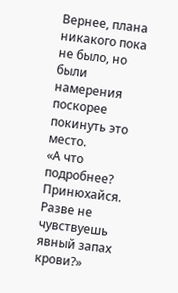Вернее, плана никакого пока не было, но были намерения поскорее покинуть это место.
«А что подробнее? Принюхайся. Разве не чувствуешь явный запах крови?»